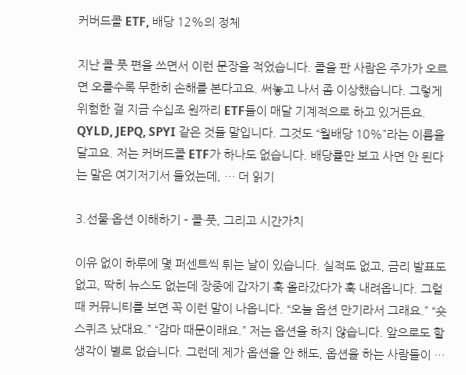커버드콜 ETF, 배당 12%의 정체

지난 콜·풋 편을 쓰면서 이런 문장을 적었습니다. 콜을 판 사람은 주가가 오르면 오를수록 무한히 손해를 본다고요. 써놓고 나서 좀 이상했습니다. 그렇게 위험한 걸 지금 수십조 원짜리 ETF들이 매달 기계적으로 하고 있거든요. QYLD, JEPQ, SPYI 같은 것들 말입니다. 그것도 “월배당 10%”라는 이름을 달고요. 저는 커버드콜 ETF가 하나도 없습니다. 배당률만 보고 사면 안 된다는 말은 여기저기서 들었는데, … 더 읽기

3.선물·옵션 이해하기 – 콜·풋, 그리고 시간가치

이유 없이 하루에 몇 퍼센트씩 튀는 날이 있습니다. 실적도 없고, 금리 발표도 없고, 딱히 뉴스도 없는데 장중에 갑자기 훅 올라갔다가 훅 내려옵니다. 그럴 때 커뮤니티를 보면 꼭 이런 말이 나옵니다. “오늘 옵션 만기라서 그래요.” “숏스퀴즈 났대요.” “감마 때문이래요.” 저는 옵션을 하지 않습니다. 앞으로도 할 생각이 별로 없습니다. 그런데 제가 옵션을 안 해도, 옵션을 하는 사람들이 …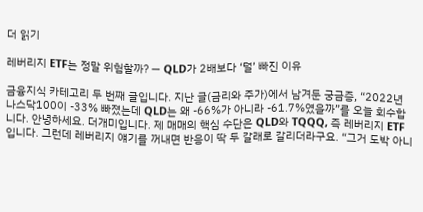더 읽기

레버리지 ETF는 정말 위험할까? — QLD가 2배보다 ‘덜’ 빠진 이유

금융지식 카테고리 두 번째 글입니다. 지난 글(금리와 주가)에서 남겨둔 궁금증, “2022년 나스닥100이 -33% 빠졌는데 QLD는 왜 -66%가 아니라 -61.7%였을까”를 오늘 회수합니다. 안녕하세요. 더개미입니다. 제 매매의 핵심 수단은 QLD와 TQQQ, 즉 레버리지 ETF입니다. 그런데 레버리지 얘기를 꺼내면 반응이 딱 두 갈래로 갈리더라구요. “그거 도박 아니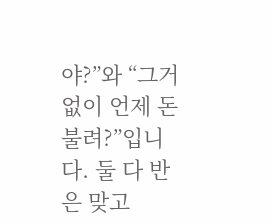야?”와 “그거 없이 언제 돈 불려?”입니다. 둘 다 반은 맞고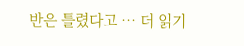반은 틀렸다고 … 더 읽기